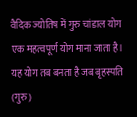वैदिक ज्योतिष में गुरु चांडाल योग एक महत्वपूर्ण योग माना जाता है। यह योग तब बनता है जब बृहस्पति (गुरु)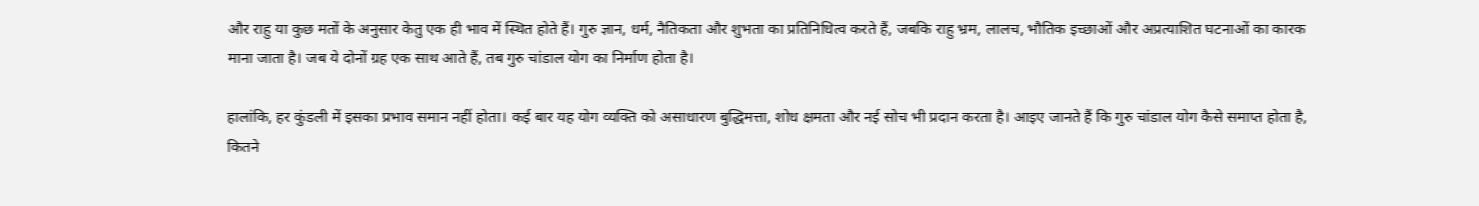और राहु या कुछ मतों के अनुसार केतु एक ही भाव में स्थित होते हैं। गुरु ज्ञान, धर्म, नैतिकता और शुभता का प्रतिनिधित्व करते हैं, जबकि राहु भ्रम, लालच, भौतिक इच्छाओं और अप्रत्याशित घटनाओं का कारक माना जाता है। जब ये दोनों ग्रह एक साथ आते हैं, तब गुरु चांडाल योग का निर्माण होता है।

हालांकि, हर कुंडली में इसका प्रभाव समान नहीं होता। कई बार यह योग व्यक्ति को असाधारण बुद्धिमत्ता, शोध क्षमता और नई सोच भी प्रदान करता है। आइए जानते हैं कि गुरु चांडाल योग कैसे समाप्त होता है, कितने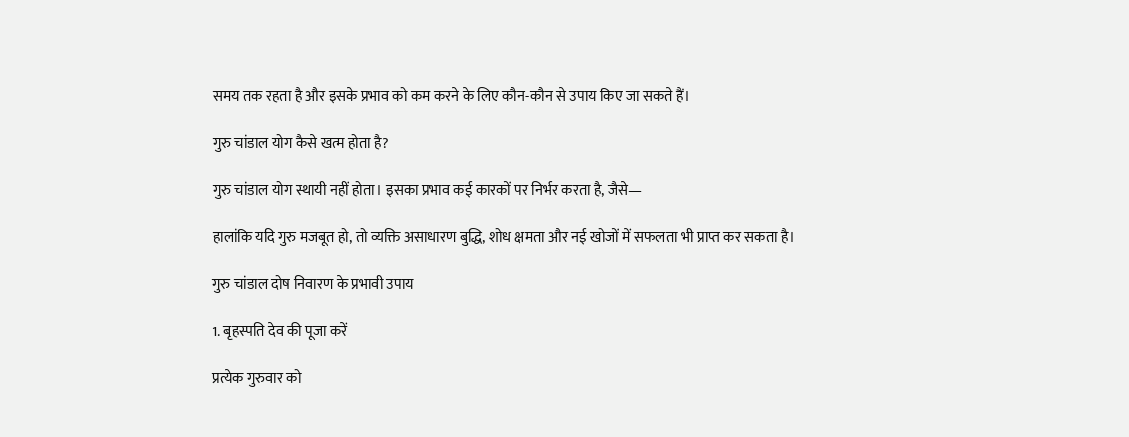समय तक रहता है और इसके प्रभाव को कम करने के लिए कौन-कौन से उपाय किए जा सकते हैं।

गुरु चांडाल योग कैसे खत्म होता है?

गुरु चांडाल योग स्थायी नहीं होता। इसका प्रभाव कई कारकों पर निर्भर करता है, जैसे—

हालांकि यदि गुरु मजबूत हो, तो व्यक्ति असाधारण बुद्धि, शोध क्षमता और नई खोजों में सफलता भी प्राप्त कर सकता है।

गुरु चांडाल दोष निवारण के प्रभावी उपाय

1. बृहस्पति देव की पूजा करें

प्रत्येक गुरुवार को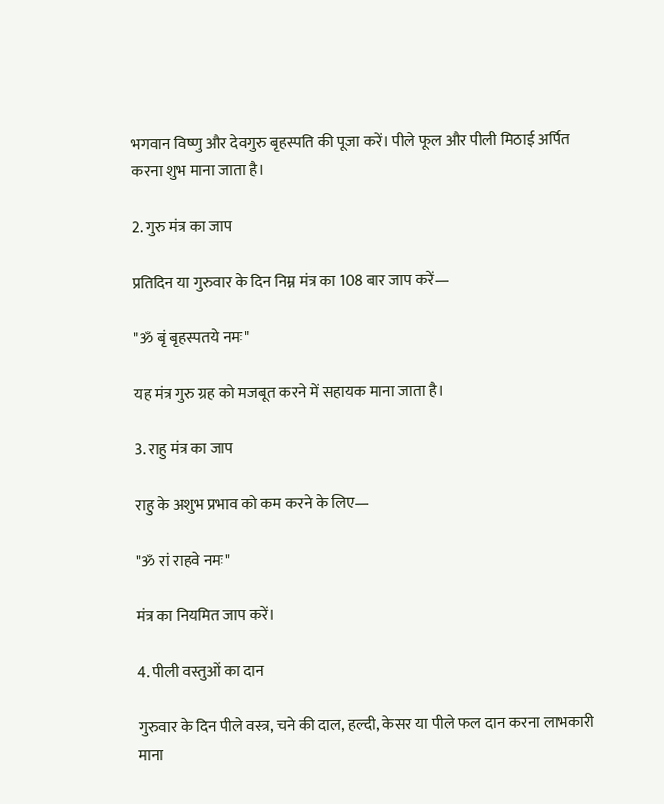भगवान विष्णु और देवगुरु बृहस्पति की पूजा करें। पीले फूल और पीली मिठाई अर्पित करना शुभ माना जाता है।

2. गुरु मंत्र का जाप

प्रतिदिन या गुरुवार के दिन निम्न मंत्र का 108 बार जाप करें—

"ॐ बृं बृहस्पतये नमः"

यह मंत्र गुरु ग्रह को मजबूत करने में सहायक माना जाता है।

3. राहु मंत्र का जाप

राहु के अशुभ प्रभाव को कम करने के लिए—

"ॐ रां राहवे नमः"

मंत्र का नियमित जाप करें।

4. पीली वस्तुओं का दान

गुरुवार के दिन पीले वस्त्र, चने की दाल, हल्दी, केसर या पीले फल दान करना लाभकारी माना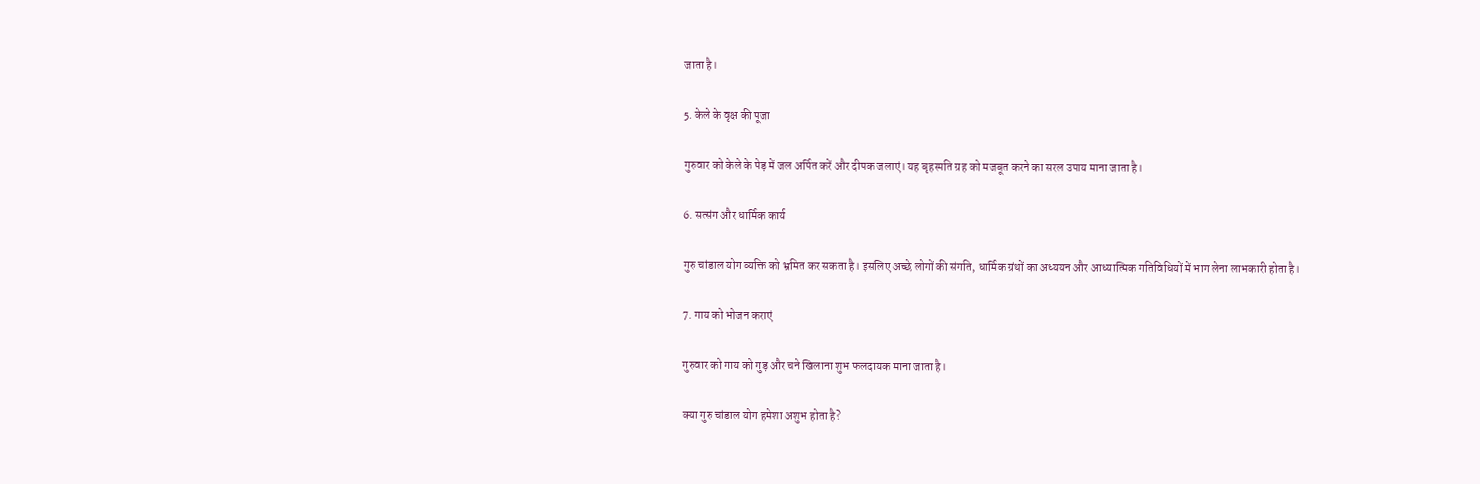जाता है।

5. केले के वृक्ष की पूजा

गुरुवार को केले के पेड़ में जल अर्पित करें और दीपक जलाएं। यह बृहस्पति ग्रह को मजबूत करने का सरल उपाय माना जाता है।

6. सत्संग और धार्मिक कार्य

गुरु चांडाल योग व्यक्ति को भ्रमित कर सकता है। इसलिए अच्छे लोगों की संगति, धार्मिक ग्रंथों का अध्ययन और आध्यात्मिक गतिविधियों में भाग लेना लाभकारी होता है।

7. गाय को भोजन कराएं

गुरुवार को गाय को गुड़ और चने खिलाना शुभ फलदायक माना जाता है।

क्या गुरु चांडाल योग हमेशा अशुभ होता है?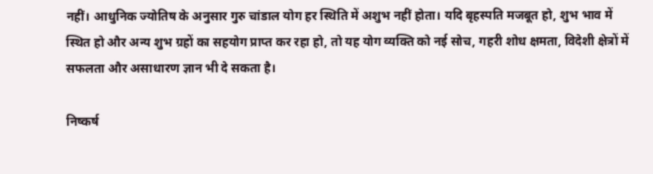नहीं। आधुनिक ज्योतिष के अनुसार गुरु चांडाल योग हर स्थिति में अशुभ नहीं होता। यदि बृहस्पति मजबूत हो, शुभ भाव में स्थित हो और अन्य शुभ ग्रहों का सहयोग प्राप्त कर रहा हो, तो यह योग व्यक्ति को नई सोच, गहरी शोध क्षमता, विदेशी क्षेत्रों में सफलता और असाधारण ज्ञान भी दे सकता है।

निष्कर्ष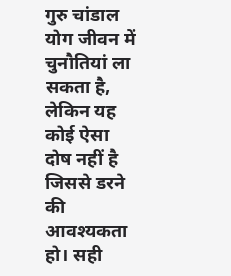गुरु चांडाल योग जीवन में चुनौतियां ला सकता है, लेकिन यह कोई ऐसा दोष नहीं है जिससे डरने की आवश्यकता हो। सही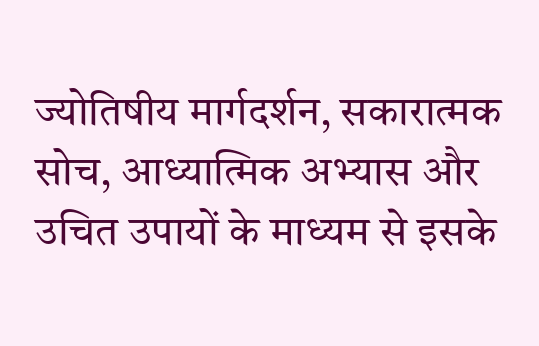ज्योतिषीय मार्गदर्शन, सकारात्मक सोच, आध्यात्मिक अभ्यास और उचित उपायों के माध्यम से इसके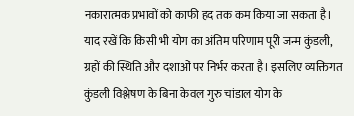नकारात्मक प्रभावों को काफी हद तक कम किया जा सकता है। याद रखें कि किसी भी योग का अंतिम परिणाम पूरी जन्म कुंडली, ग्रहों की स्थिति और दशाओं पर निर्भर करता है। इसलिए व्यक्तिगत कुंडली विश्लेषण के बिना केवल गुरु चांडाल योग के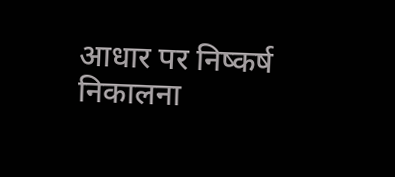आधार पर निष्कर्ष निकालना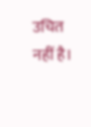उचित नहीं है।